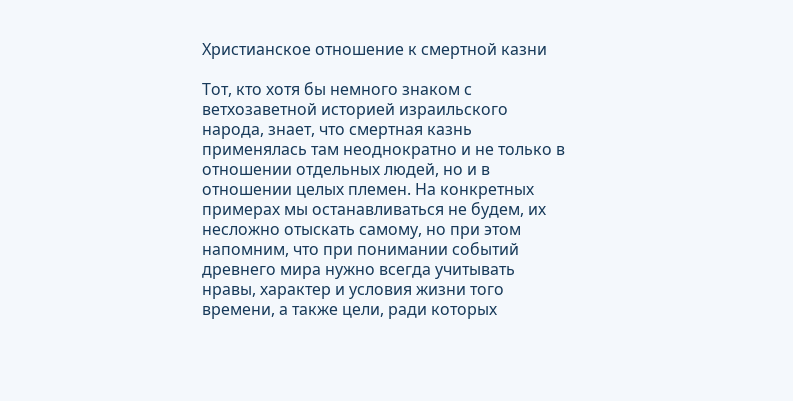Христианское отношение к смертной казни

Тот, кто хотя бы немного знаком с ветхозаветной историей израильского народа, знает, что смертная казнь применялась там неоднократно и не только в отношении отдельных людей, но и в отношении целых племен. На конкретных примерах мы останавливаться не будем, их несложно отыскать самому, но при этом напомним, что при понимании событий древнего мира нужно всегда учитывать нравы, характер и условия жизни того времени, а также цели, ради которых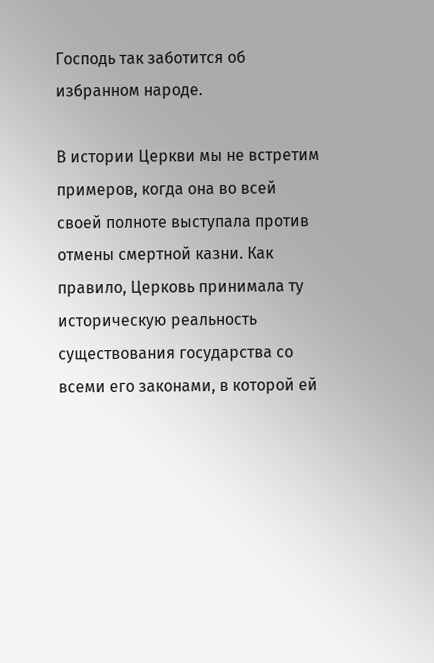Господь так заботится об избранном народе.

В истории Церкви мы не встретим примеров, когда она во всей своей полноте выступала против отмены смертной казни. Как правило, Церковь принимала ту историческую реальность существования государства со всеми его законами, в которой ей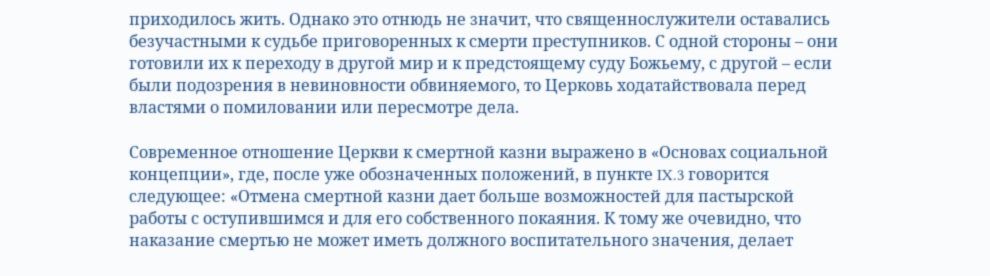приходилось жить. Однако это отнюдь не значит, что священнослужители оставались безучастными к судьбе приговоренных к смерти преступников. С одной стороны – они готовили их к переходу в другой мир и к предстоящему суду Божьему, с другой – если были подозрения в невиновности обвиняемого, то Церковь ходатайствовала перед властями о помиловании или пересмотре дела.

Современное отношение Церкви к смертной казни выражено в «Основах социальной концепции», где, после уже обозначенных положений, в пункте IX.3 говорится следующее: «Отмена смертной казни дает больше возможностей для пастырской работы с оступившимся и для его собственного покаяния. К тому же очевидно, что наказание смертью не может иметь должного воспитательного значения, делает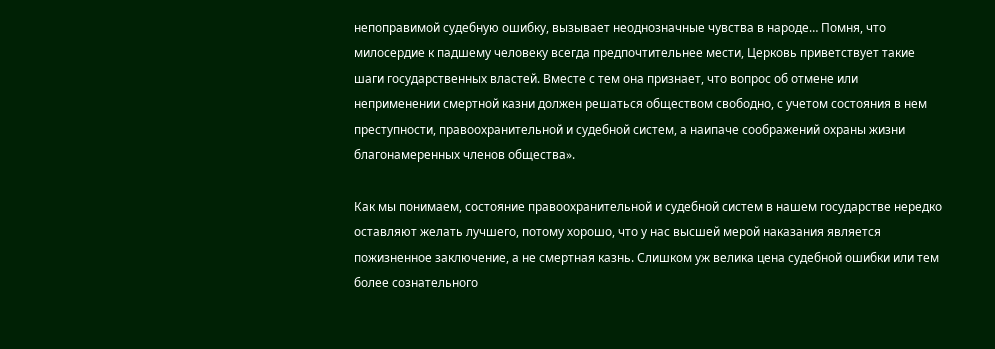непоправимой судебную ошибку, вызывает неоднозначные чувства в народе… Помня, что милосердие к падшему человеку всегда предпочтительнее мести, Церковь приветствует такие шаги государственных властей. Вместе с тем она признает, что вопрос об отмене или неприменении смертной казни должен решаться обществом свободно, с учетом состояния в нем преступности, правоохранительной и судебной систем, а наипаче соображений охраны жизни благонамеренных членов общества».

Как мы понимаем, состояние правоохранительной и судебной систем в нашем государстве нередко оставляют желать лучшего, потому хорошо, что у нас высшей мерой наказания является пожизненное заключение, а не смертная казнь. Слишком уж велика цена судебной ошибки или тем более сознательного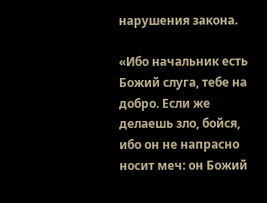нарушения закона.

«Ибо начальник есть Божий слуга, тебе на добро. Если же делаешь зло, бойся, ибо он не напрасно носит меч: он Божий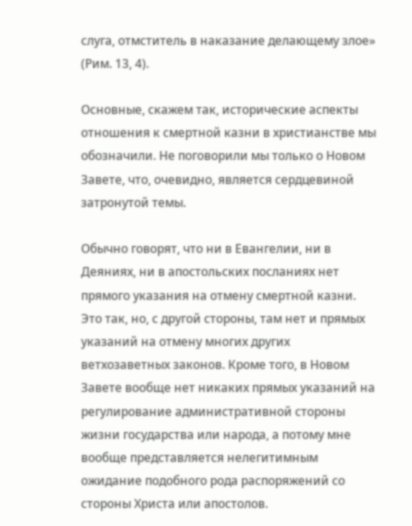слуга, отмститель в наказание делающему злое» (Рим. 13, 4).

Основные, скажем так, исторические аспекты отношения к смертной казни в христианстве мы обозначили. Не поговорили мы только о Новом Завете, что, очевидно, является сердцевиной затронутой темы.

Обычно говорят, что ни в Евангелии, ни в Деяниях, ни в апостольских посланиях нет прямого указания на отмену смертной казни. Это так, но, с другой стороны, там нет и прямых указаний на отмену многих других ветхозаветных законов. Кроме того, в Новом Завете вообще нет никаких прямых указаний на регулирование административной стороны жизни государства или народа, а потому мне вообще представляется нелегитимным ожидание подобного рода распоряжений со стороны Христа или апостолов.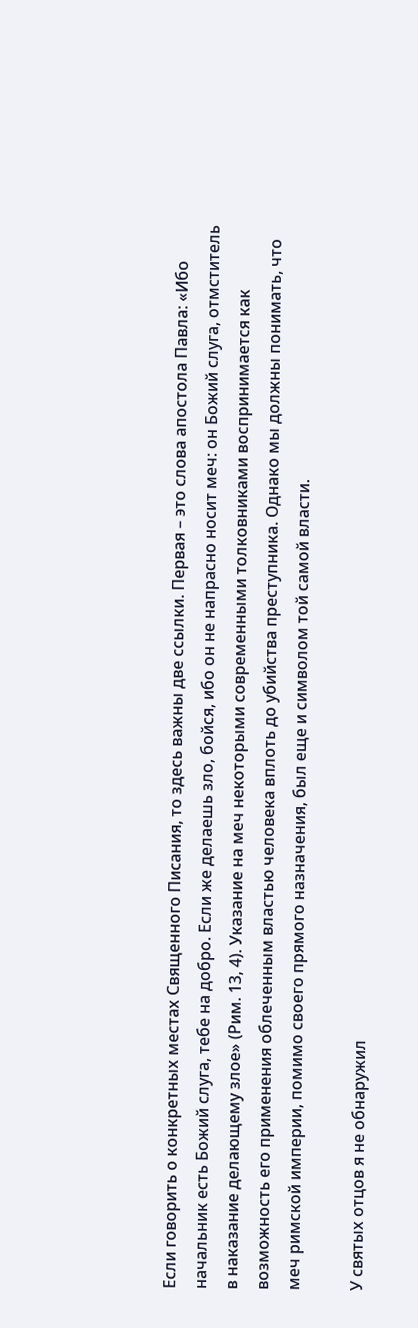Если говорить о конкретных местах Священного Писания, то здесь важны две ссылки. Первая – это слова апостола Павла: «Ибо начальник есть Божий слуга, тебе на добро. Если же делаешь зло, бойся, ибо он не напрасно носит меч: он Божий слуга, отмститель в наказание делающему злое» (Рим. 13, 4). Указание на меч некоторыми современными толковниками воспринимается как возможность его применения облеченным властью человека вплоть до убийства преступника. Однако мы должны понимать, что меч римской империи, помимо своего прямого назначения, был еще и символом той самой власти.

У святых отцов я не обнаружил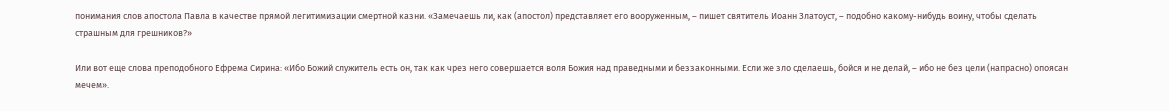понимания слов апостола Павла в качестве прямой легитимизации смертной казни. «Замечаешь ли, как (апостол) представляет его вооруженным, – пишет святитель Иоанн Златоуст, – подобно какому-нибудь воину, чтобы сделать страшным для грешников?»

Или вот еще слова преподобного Ефрема Сирина: «Ибо Божий служитель есть он, так как чрез него совершается воля Божия над праведными и беззаконными. Если же зло сделаешь, бойся и не делай, – ибо не без цели (напрасно) опоясан мечем».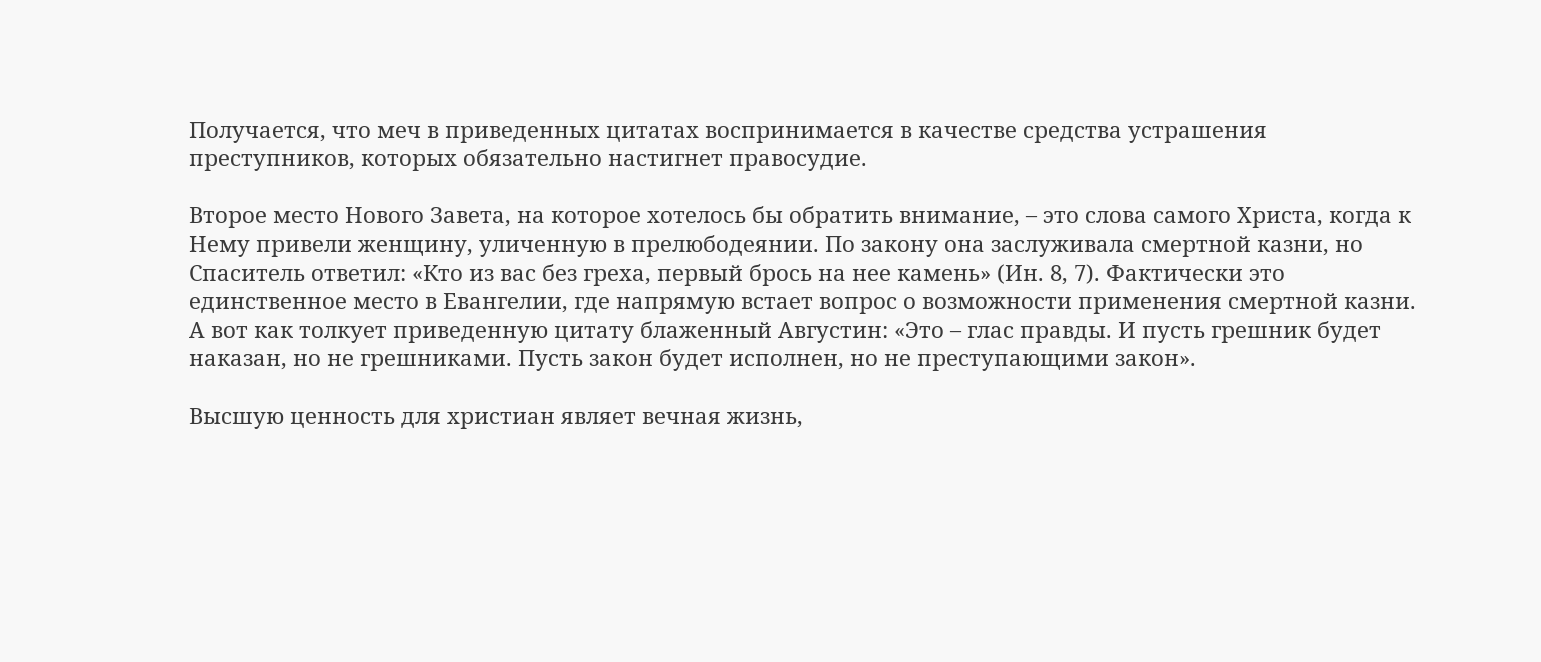Получается, что меч в приведенных цитатах воспринимается в качестве средства устрашения преступников, которых обязательно настигнет правосудие.

Второе место Нового Завета, на которое хотелось бы обратить внимание, – это слова самого Христа, когда к Нему привели женщину, уличенную в прелюбодеянии. По закону она заслуживала смертной казни, но Спаситель ответил: «Кто из вас без греха, первый брось на нее камень» (Ин. 8, 7). Фактически это единственное место в Евангелии, где напрямую встает вопрос о возможности применения смертной казни. А вот как толкует приведенную цитату блаженный Августин: «Это – глас правды. И пусть грешник будет наказан, но не грешниками. Пусть закон будет исполнен, но не преступающими закон».

Высшую ценность для христиан являет вечная жизнь,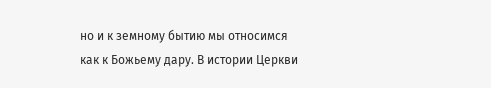но и к земному бытию мы относимся как к Божьему дару. В истории Церкви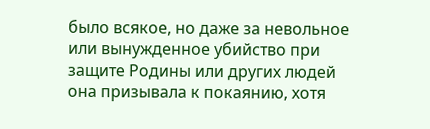было всякое, но даже за невольное или вынужденное убийство при защите Родины или других людей она призывала к покаянию, хотя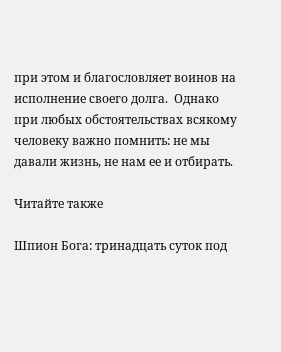при этом и благословляет воинов на исполнение своего долга.  Однако при любых обстоятельствах всякому человеку важно помнить: не мы давали жизнь, не нам ее и отбирать.

Читайте также

Шпион Бога: тринадцать суток под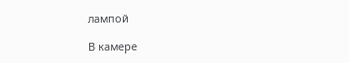лампой

В камере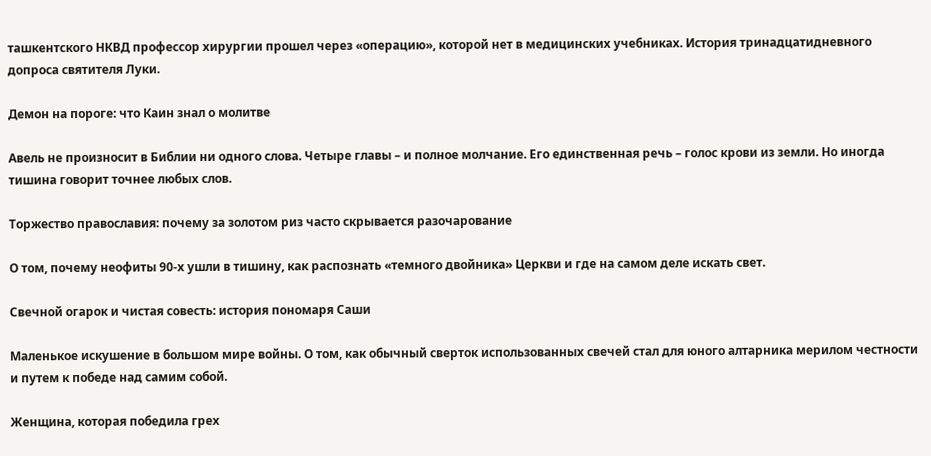ташкентского НКВД профессор хирургии прошел через «операцию», которой нет в медицинских учебниках. История тринадцатидневного допроса святителя Луки.

Демон на пороге: что Каин знал о молитве

Авель не произносит в Библии ни одного слова. Четыре главы – и полное молчание. Его единственная речь – голос крови из земли. Но иногда тишина говорит точнее любых слов.

Торжество православия: почему за золотом риз часто скрывается разочарование

О том, почему неофиты 90-х ушли в тишину, как распознать «темного двойника» Церкви и где на самом деле искать свет.

Свечной огарок и чистая совесть: история пономаря Саши

Маленькое искушение в большом мире войны. О том, как обычный сверток использованных свечей стал для юного алтарника мерилом честности и путем к победе над самим собой.

Женщина, которая победила грех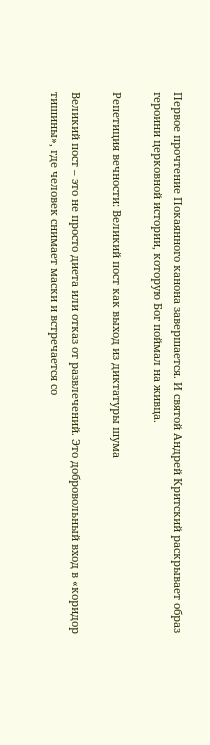Первое прочтение Покаянного канона завершается. И святой Андрей Критский раскрывает образ героини церковной истории, которую Бог поймал на живца.

Репетиция вечности: Великий пост как выход из диктатуры шума

Великий пост – это не просто диета или отказ от развлечений. Это добровольный вход в «коридор тишины», где человек снимает маски и встречается со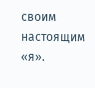своим настоящим «я».